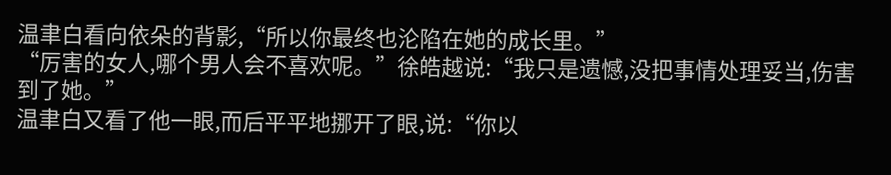温聿白看向依朵的背影,“所以你最终也沦陷在她的成长里。”
“厉害的女人,哪个男人会不喜欢呢。”徐皓越说:“我只是遗憾,没把事情处理妥当,伤害到了她。”
温聿白又看了他一眼,而后平平地挪开了眼,说:“你以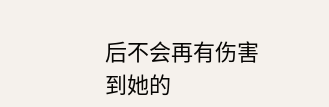后不会再有伤害到她的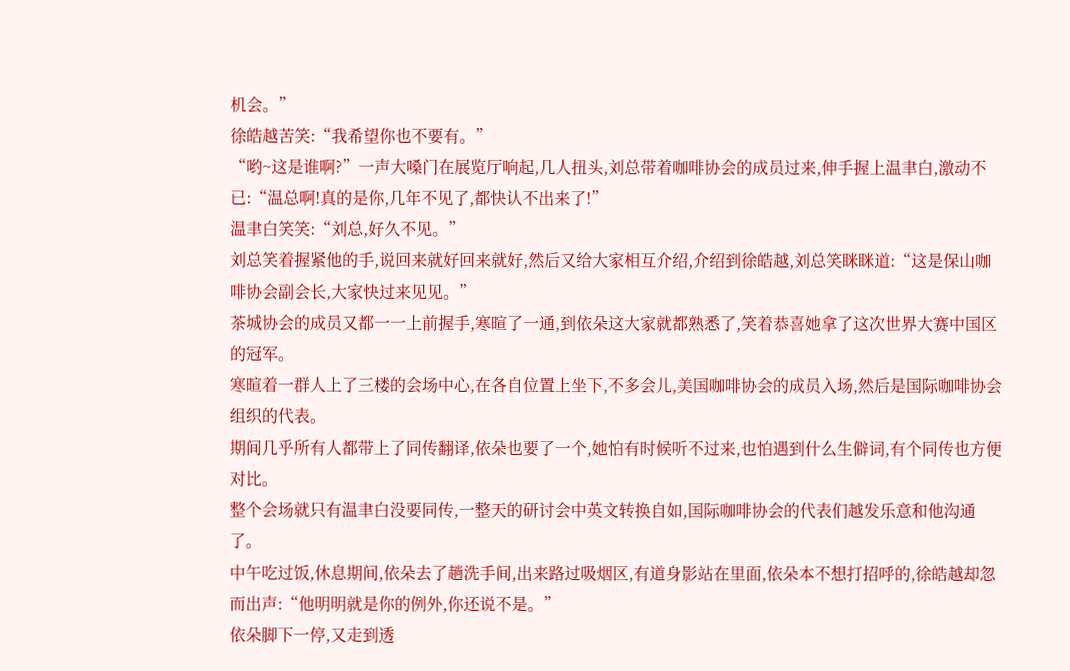机会。”
徐皓越苦笑:“我希望你也不要有。”
“哟~这是谁啊?”一声大嗓门在展览厅响起,几人扭头,刘总带着咖啡协会的成员过来,伸手握上温聿白,激动不已:“温总啊!真的是你,几年不见了,都快认不出来了!”
温聿白笑笑:“刘总,好久不见。”
刘总笑着握紧他的手,说回来就好回来就好,然后又给大家相互介绍,介绍到徐皓越,刘总笑眯眯道:“这是保山咖啡协会副会长,大家快过来见见。”
茶城协会的成员又都一一上前握手,寒暄了一通,到依朵这大家就都熟悉了,笑着恭喜她拿了这次世界大赛中国区的冠军。
寒暄着一群人上了三楼的会场中心,在各自位置上坐下,不多会儿,美国咖啡协会的成员入场,然后是国际咖啡协会组织的代表。
期间几乎所有人都带上了同传翻译,依朵也要了一个,她怕有时候听不过来,也怕遇到什么生僻词,有个同传也方便对比。
整个会场就只有温聿白没要同传,一整天的研讨会中英文转换自如,国际咖啡协会的代表们越发乐意和他沟通了。
中午吃过饭,休息期间,依朵去了趟洗手间,出来路过吸烟区,有道身影站在里面,依朵本不想打招呼的,徐皓越却忽而出声:“他明明就是你的例外,你还说不是。”
依朵脚下一停,又走到透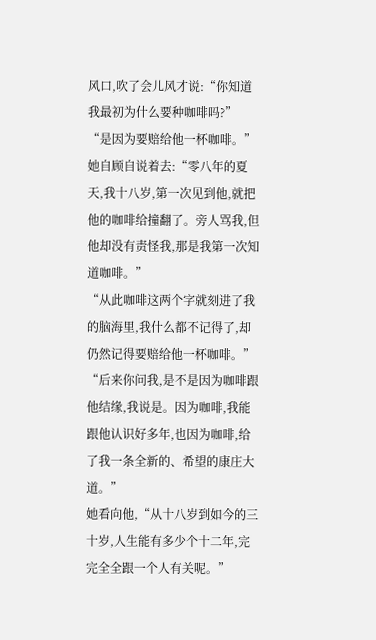风口,吹了会儿风才说:“你知道我最初为什么要种咖啡吗?”
“是因为要赔给他一杯咖啡。”她自顾自说着去:“零八年的夏天,我十八岁,第一次见到他,就把他的咖啡给撞翻了。旁人骂我,但他却没有责怪我,那是我第一次知道咖啡。”
“从此咖啡这两个字就刻进了我的脑海里,我什么都不记得了,却仍然记得要赔给他一杯咖啡。”
“后来你问我,是不是因为咖啡跟他结缘,我说是。因为咖啡,我能跟他认识好多年,也因为咖啡,给了我一条全新的、希望的康庄大道。”
她看向他,“从十八岁到如今的三十岁,人生能有多少个十二年,完完全全跟一个人有关呢。”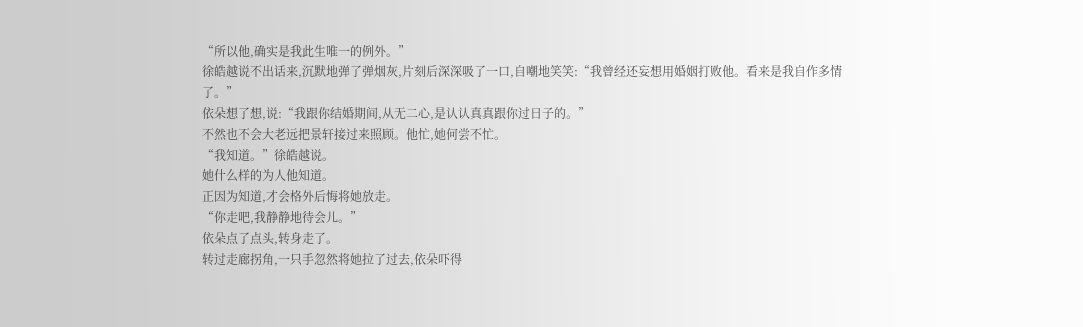“所以他,确实是我此生唯一的例外。”
徐皓越说不出话来,沉默地弹了弹烟灰,片刻后深深吸了一口,自嘲地笑笑:“我曾经还妄想用婚姻打败他。看来是我自作多情了。”
依朵想了想,说:“我跟你结婚期间,从无二心,是认认真真跟你过日子的。”
不然也不会大老远把景轩接过来照顾。他忙,她何尝不忙。
“我知道。”徐皓越说。
她什么样的为人他知道。
正因为知道,才会格外后悔将她放走。
“你走吧,我静静地待会儿。”
依朵点了点头,转身走了。
转过走廊拐角,一只手忽然将她拉了过去,依朵吓得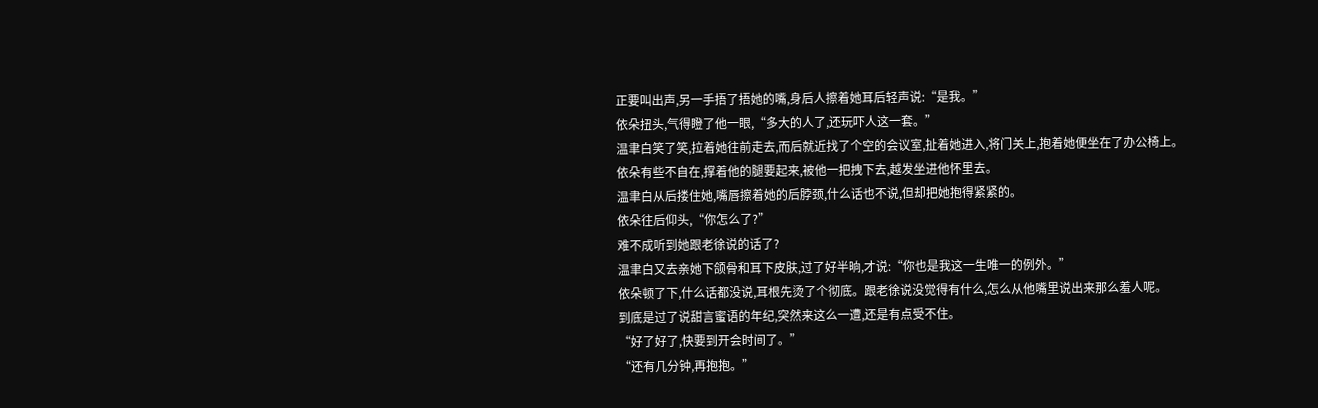正要叫出声,另一手捂了捂她的嘴,身后人擦着她耳后轻声说:“是我。”
依朵扭头,气得瞪了他一眼,“多大的人了,还玩吓人这一套。”
温聿白笑了笑,拉着她往前走去,而后就近找了个空的会议室,扯着她进入,将门关上,抱着她便坐在了办公椅上。
依朵有些不自在,撑着他的腿要起来,被他一把拽下去,越发坐进他怀里去。
温聿白从后搂住她,嘴唇擦着她的后脖颈,什么话也不说,但却把她抱得紧紧的。
依朵往后仰头,“你怎么了?”
难不成听到她跟老徐说的话了?
温聿白又去亲她下颌骨和耳下皮肤,过了好半晌,才说:“你也是我这一生唯一的例外。”
依朵顿了下,什么话都没说,耳根先烫了个彻底。跟老徐说没觉得有什么,怎么从他嘴里说出来那么羞人呢。
到底是过了说甜言蜜语的年纪,突然来这么一遭,还是有点受不住。
“好了好了,快要到开会时间了。”
“还有几分钟,再抱抱。”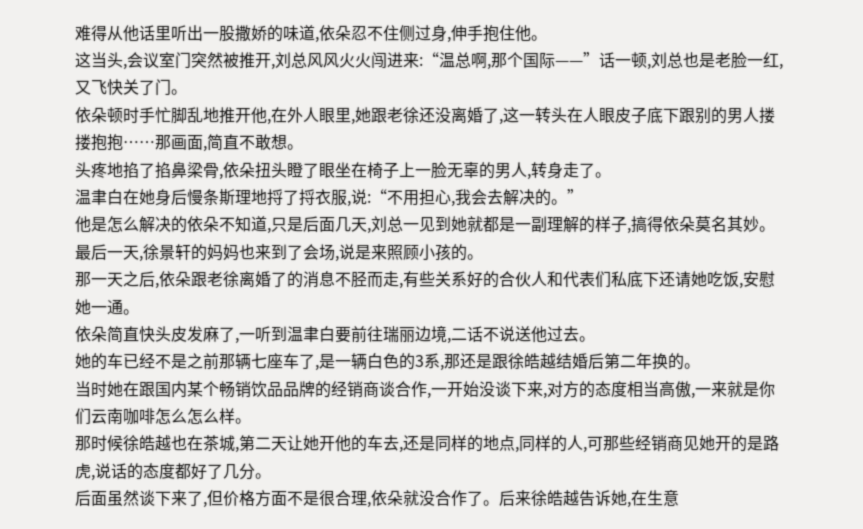难得从他话里听出一股撒娇的味道,依朵忍不住侧过身,伸手抱住他。
这当头,会议室门突然被推开,刘总风风火火闯进来:“温总啊,那个国际——”话一顿,刘总也是老脸一红,又飞快关了门。
依朵顿时手忙脚乱地推开他,在外人眼里,她跟老徐还没离婚了,这一转头在人眼皮子底下跟别的男人搂搂抱抱……那画面,简直不敢想。
头疼地掐了掐鼻梁骨,依朵扭头瞪了眼坐在椅子上一脸无辜的男人,转身走了。
温聿白在她身后慢条斯理地捋了捋衣服,说:“不用担心,我会去解决的。”
他是怎么解决的依朵不知道,只是后面几天,刘总一见到她就都是一副理解的样子,搞得依朵莫名其妙。最后一天,徐景轩的妈妈也来到了会场,说是来照顾小孩的。
那一天之后,依朵跟老徐离婚了的消息不胫而走,有些关系好的合伙人和代表们私底下还请她吃饭,安慰她一通。
依朵简直快头皮发麻了,一听到温聿白要前往瑞丽边境,二话不说送他过去。
她的车已经不是之前那辆七座车了,是一辆白色的3系,那还是跟徐皓越结婚后第二年换的。
当时她在跟国内某个畅销饮品品牌的经销商谈合作,一开始没谈下来,对方的态度相当高傲,一来就是你们云南咖啡怎么怎么样。
那时候徐皓越也在茶城,第二天让她开他的车去,还是同样的地点,同样的人,可那些经销商见她开的是路虎,说话的态度都好了几分。
后面虽然谈下来了,但价格方面不是很合理,依朵就没合作了。后来徐皓越告诉她,在生意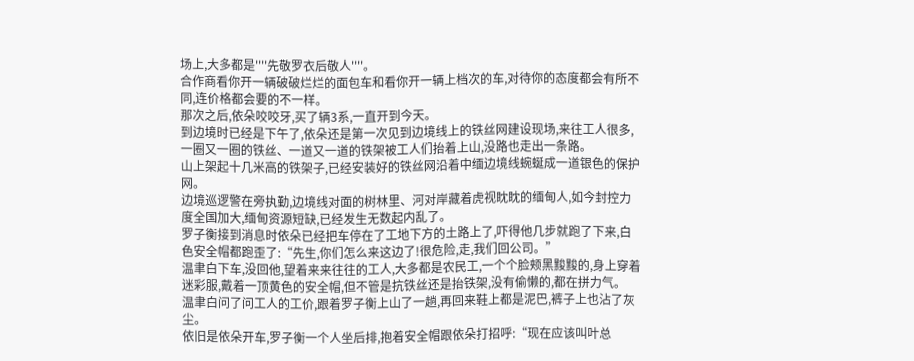场上,大多都是''''先敬罗衣后敬人''''。
合作商看你开一辆破破烂烂的面包车和看你开一辆上档次的车,对待你的态度都会有所不同,连价格都会要的不一样。
那次之后,依朵咬咬牙,买了辆3系,一直开到今天。
到边境时已经是下午了,依朵还是第一次见到边境线上的铁丝网建设现场,来往工人很多,一圈又一圈的铁丝、一道又一道的铁架被工人们抬着上山,没路也走出一条路。
山上架起十几米高的铁架子,已经安装好的铁丝网沿着中缅边境线蜿蜒成一道银色的保护网。
边境巡逻警在旁执勤,边境线对面的树林里、河对岸藏着虎视眈眈的缅甸人,如今封控力度全国加大,缅甸资源短缺,已经发生无数起内乱了。
罗子衡接到消息时依朵已经把车停在了工地下方的土路上了,吓得他几步就跑了下来,白色安全帽都跑歪了:“先生,你们怎么来这边了!很危险,走,我们回公司。”
温聿白下车,没回他,望着来来往往的工人,大多都是农民工,一个个脸颊黑黢黢的,身上穿着迷彩服,戴着一顶黄色的安全帽,但不管是抗铁丝还是抬铁架,没有偷懒的,都在拼力气。
温聿白问了问工人的工价,跟着罗子衡上山了一趟,再回来鞋上都是泥巴,裤子上也沾了灰尘。
依旧是依朵开车,罗子衡一个人坐后排,抱着安全帽跟依朵打招呼:“现在应该叫叶总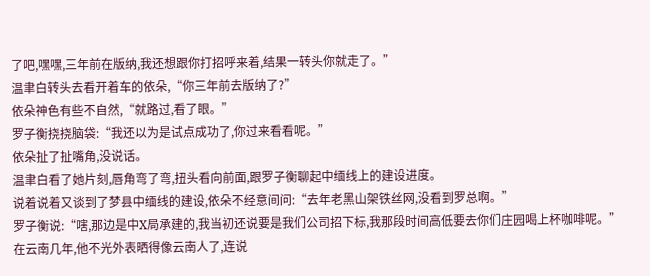了吧,嘿嘿,三年前在版纳,我还想跟你打招呼来着,结果一转头你就走了。”
温聿白转头去看开着车的依朵,“你三年前去版纳了?”
依朵神色有些不自然,“就路过,看了眼。”
罗子衡挠挠脑袋:“我还以为是试点成功了,你过来看看呢。”
依朵扯了扯嘴角,没说话。
温聿白看了她片刻,唇角弯了弯,扭头看向前面,跟罗子衡聊起中缅线上的建设进度。
说着说着又谈到了梦县中缅线的建设,依朵不经意间问:“去年老黑山架铁丝网,没看到罗总啊。”
罗子衡说:“嗐,那边是中X局承建的,我当初还说要是我们公司招下标,我那段时间高低要去你们庄园喝上杯咖啡呢。”
在云南几年,他不光外表晒得像云南人了,连说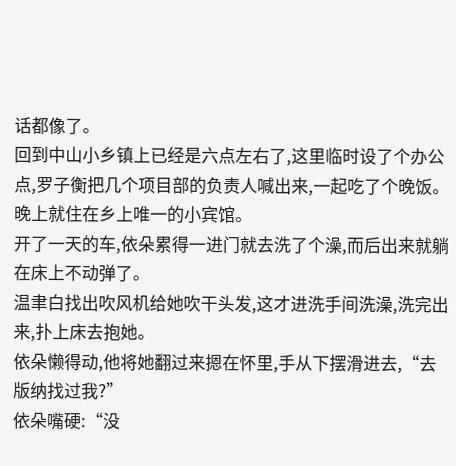话都像了。
回到中山小乡镇上已经是六点左右了,这里临时设了个办公点,罗子衡把几个项目部的负责人喊出来,一起吃了个晚饭。
晚上就住在乡上唯一的小宾馆。
开了一天的车,依朵累得一进门就去洗了个澡,而后出来就躺在床上不动弹了。
温聿白找出吹风机给她吹干头发,这才进洗手间洗澡,洗完出来,扑上床去抱她。
依朵懒得动,他将她翻过来摁在怀里,手从下摆滑进去,“去版纳找过我?”
依朵嘴硬:“没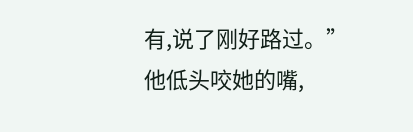有,说了刚好路过。”
他低头咬她的嘴,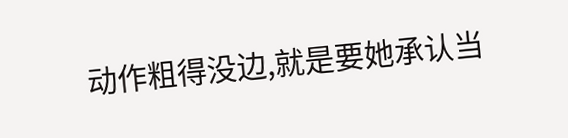动作粗得没边,就是要她承认当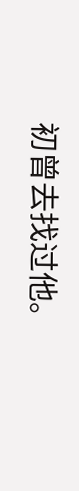初曾去找过他。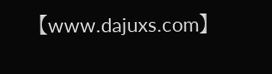【www.dajuxs.com】